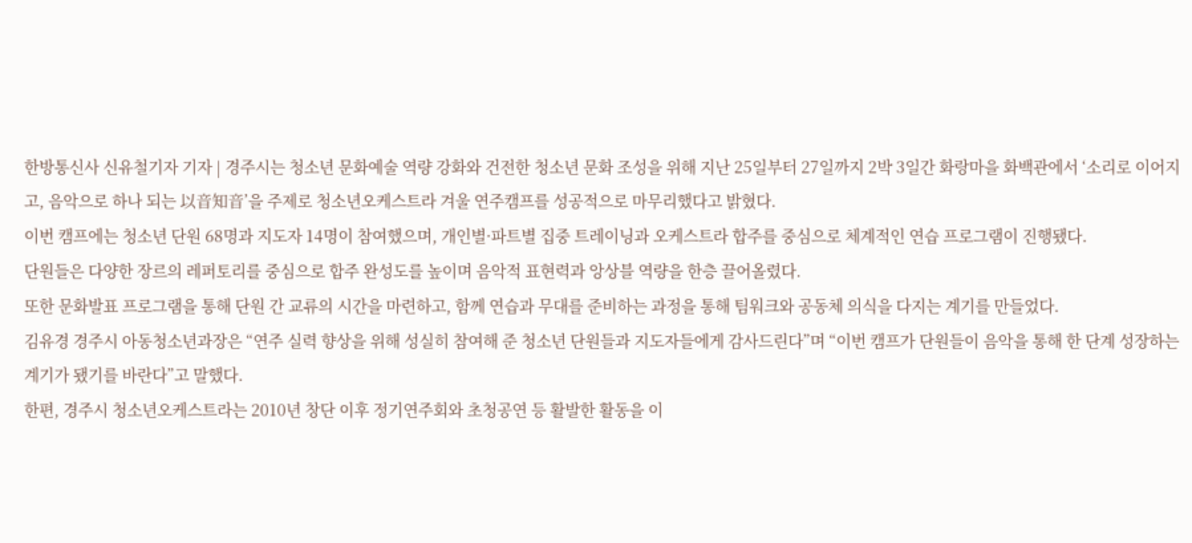한방통신사 신유철기자 기자 | 경주시는 청소년 문화예술 역량 강화와 건전한 청소년 문화 조성을 위해 지난 25일부터 27일까지 2박 3일간 화랑마을 화백관에서 ‘소리로 이어지고, 음악으로 하나 되는 以音知音’을 주제로 청소년오케스트라 겨울 연주캠프를 성공적으로 마무리했다고 밝혔다.
이번 캠프에는 청소년 단원 68명과 지도자 14명이 참여했으며, 개인별·파트별 집중 트레이닝과 오케스트라 합주를 중심으로 체계적인 연습 프로그램이 진행됐다.
단원들은 다양한 장르의 레퍼토리를 중심으로 합주 완성도를 높이며 음악적 표현력과 앙상블 역량을 한층 끌어올렸다.
또한 문화발표 프로그램을 통해 단원 간 교류의 시간을 마련하고, 함께 연습과 무대를 준비하는 과정을 통해 팀워크와 공동체 의식을 다지는 계기를 만들었다.
김유경 경주시 아동청소년과장은 “연주 실력 향상을 위해 성실히 참여해 준 청소년 단원들과 지도자들에게 감사드린다”며 “이번 캠프가 단원들이 음악을 통해 한 단계 성장하는 계기가 됐기를 바란다”고 말했다.
한편, 경주시 청소년오케스트라는 2010년 창단 이후 정기연주회와 초청공연 등 활발한 활동을 이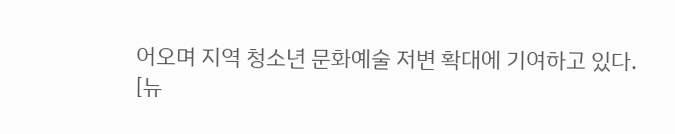어오며 지역 청소년 문화예술 저변 확대에 기여하고 있다.
[뉴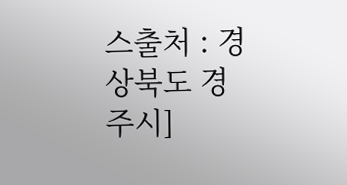스출처 : 경상북도 경주시]